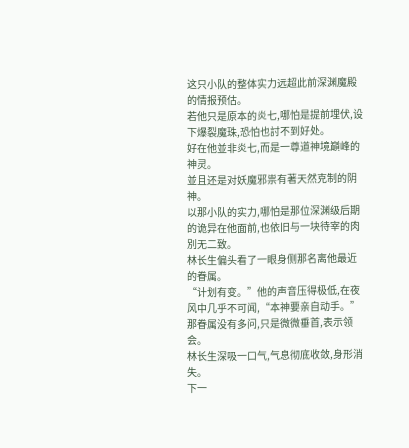这只小队的整体实力远超此前深渊魔殿的情报预估。
若他只是原本的炎七,哪怕是提前埋伏,设下爆裂魔珠,恐怕也討不到好处。
好在他並非炎七,而是一尊道神境巔峰的神灵。
並且还是对妖魔邪祟有著天然克制的阴神。
以那小队的实力,哪怕是那位深渊级后期的诡异在他面前,也依旧与一块待宰的肉別无二致。
林长生偏头看了一眼身侧那名离他最近的眷属。
“计划有变。”他的声音压得极低,在夜风中几乎不可闻,“本神要亲自动手。”
那眷属没有多问,只是微微垂首,表示领会。
林长生深吸一口气,气息彻底收敛,身形消失。
下一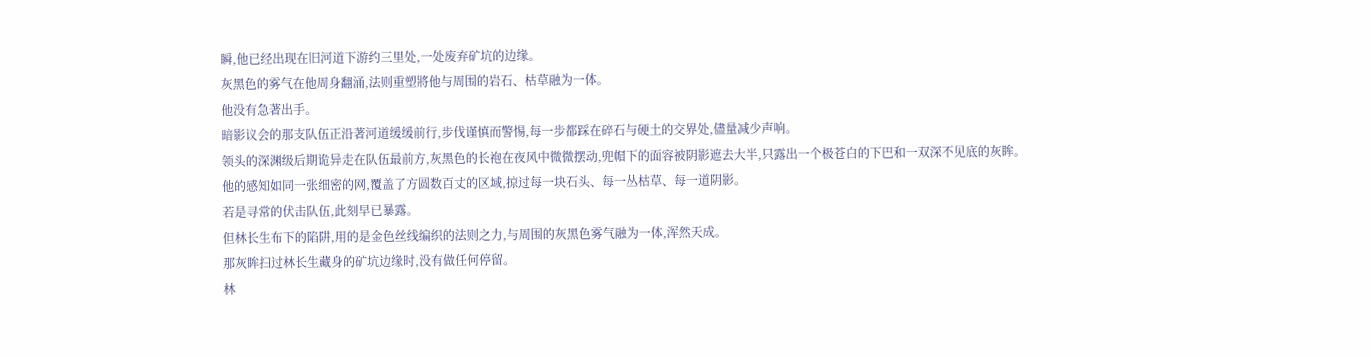瞬,他已经出现在旧河道下游约三里处,一处废弃矿坑的边缘。
灰黑色的雾气在他周身翻涌,法则重塑將他与周围的岩石、枯草融为一体。
他没有急著出手。
暗影议会的那支队伍正沿著河道缓缓前行,步伐谨慎而警惕,每一步都踩在碎石与硬土的交界处,儘量减少声响。
领头的深渊级后期诡异走在队伍最前方,灰黑色的长袍在夜风中微微摆动,兜帽下的面容被阴影遮去大半,只露出一个极苍白的下巴和一双深不见底的灰眸。
他的感知如同一张细密的网,覆盖了方圆数百丈的区域,掠过每一块石头、每一丛枯草、每一道阴影。
若是寻常的伏击队伍,此刻早已暴露。
但林长生布下的陷阱,用的是金色丝线编织的法则之力,与周围的灰黑色雾气融为一体,浑然天成。
那灰眸扫过林长生藏身的矿坑边缘时,没有做任何停留。
林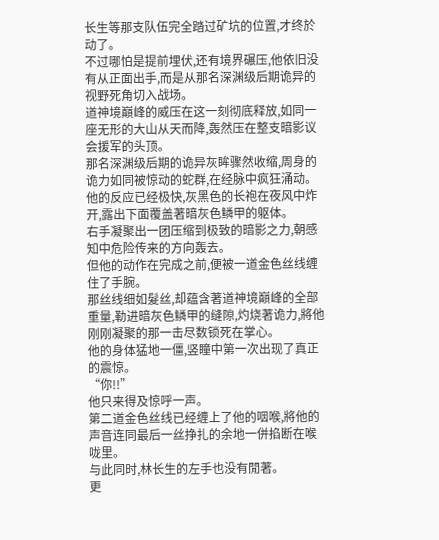长生等那支队伍完全踏过矿坑的位置,才终於动了。
不过哪怕是提前埋伏,还有境界碾压,他依旧没有从正面出手,而是从那名深渊级后期诡异的视野死角切入战场。
道神境巔峰的威压在这一刻彻底释放,如同一座无形的大山从天而降,轰然压在整支暗影议会援军的头顶。
那名深渊级后期的诡异灰眸骤然收缩,周身的诡力如同被惊动的蛇群,在经脉中疯狂涌动。
他的反应已经极快,灰黑色的长袍在夜风中炸开,露出下面覆盖著暗灰色鳞甲的躯体。
右手凝聚出一团压缩到极致的暗影之力,朝感知中危险传来的方向轰去。
但他的动作在完成之前,便被一道金色丝线缠住了手腕。
那丝线细如髮丝,却蕴含著道神境巔峰的全部重量,勒进暗灰色鳞甲的缝隙,灼烧著诡力,將他刚刚凝聚的那一击尽数锁死在掌心。
他的身体猛地一僵,竖瞳中第一次出现了真正的震惊。
“你!!”
他只来得及惊呼一声。
第二道金色丝线已经缠上了他的咽喉,將他的声音连同最后一丝挣扎的余地一併掐断在喉咙里。
与此同时,林长生的左手也没有閒著。
更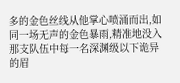多的金色丝线从他掌心喷涌而出,如同一场无声的金色暴雨,精准地没入那支队伍中每一名深渊级以下诡异的眉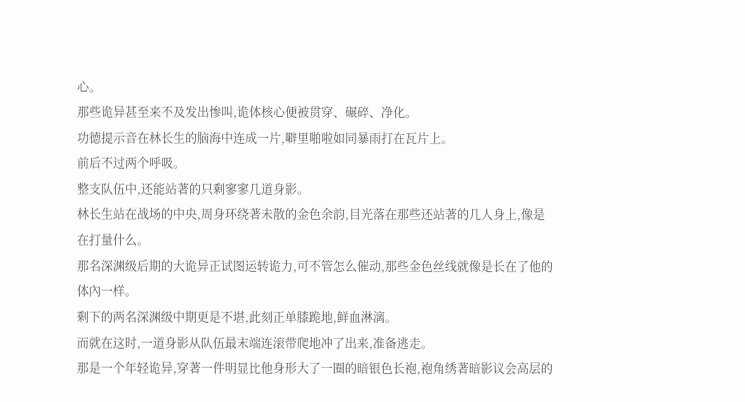心。
那些诡异甚至来不及发出惨叫,诡体核心便被贯穿、碾碎、净化。
功德提示音在林长生的脑海中连成一片,噼里啪啦如同暴雨打在瓦片上。
前后不过两个呼吸。
整支队伍中,还能站著的只剩寥寥几道身影。
林长生站在战场的中央,周身环绕著未散的金色余韵,目光落在那些还站著的几人身上,像是在打量什么。
那名深渊级后期的大诡异正试图运转诡力,可不管怎么催动,那些金色丝线就像是长在了他的体內一样。
剩下的两名深渊级中期更是不堪,此刻正单膝跪地,鲜血淋漓。
而就在这时,一道身影从队伍最末端连滚带爬地冲了出来,准备逃走。
那是一个年轻诡异,穿著一件明显比他身形大了一圈的暗银色长袍,袍角绣著暗影议会高层的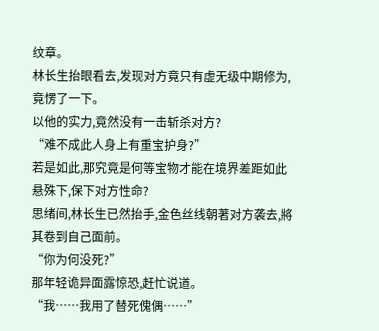纹章。
林长生抬眼看去,发现对方竟只有虚无级中期修为,竟愣了一下。
以他的实力,竟然没有一击斩杀对方?
“难不成此人身上有重宝护身?”
若是如此,那究竟是何等宝物才能在境界差距如此悬殊下,保下对方性命?
思绪间,林长生已然抬手,金色丝线朝著对方袭去,將其卷到自己面前。
“你为何没死?”
那年轻诡异面露惊恐,赶忙说道。
“我……我用了替死傀偶……”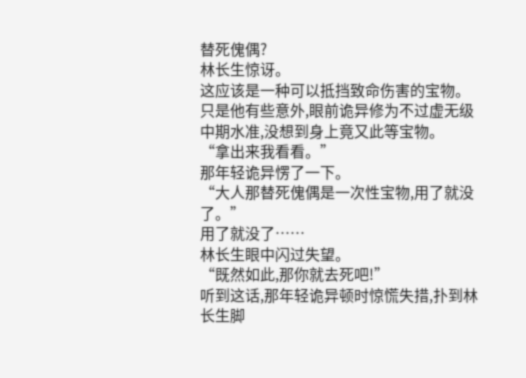替死傀偶?
林长生惊讶。
这应该是一种可以抵挡致命伤害的宝物。
只是他有些意外,眼前诡异修为不过虚无级中期水准,没想到身上竟又此等宝物。
“拿出来我看看。”
那年轻诡异愣了一下。
“大人那替死傀偶是一次性宝物,用了就没了。”
用了就没了……
林长生眼中闪过失望。
“既然如此,那你就去死吧!”
听到这话,那年轻诡异顿时惊慌失措,扑到林长生脚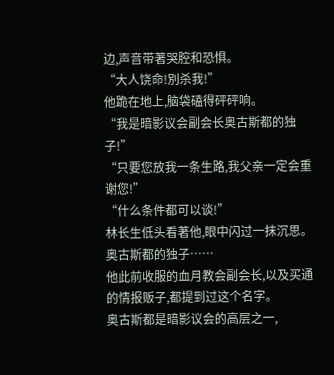边,声音带著哭腔和恐惧。
“大人饶命!別杀我!”
他跪在地上,脑袋磕得砰砰响。
“我是暗影议会副会长奥古斯都的独子!”
“只要您放我一条生路,我父亲一定会重谢您!”
“什么条件都可以谈!”
林长生低头看著他,眼中闪过一抹沉思。
奥古斯都的独子……
他此前收服的血月教会副会长,以及买通的情报贩子,都提到过这个名字。
奥古斯都是暗影议会的高层之一,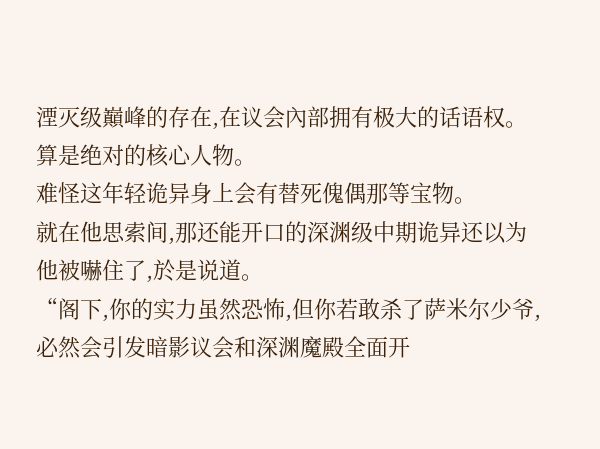湮灭级巔峰的存在,在议会內部拥有极大的话语权。
算是绝对的核心人物。
难怪这年轻诡异身上会有替死傀偶那等宝物。
就在他思索间,那还能开口的深渊级中期诡异还以为他被嚇住了,於是说道。
“阁下,你的实力虽然恐怖,但你若敢杀了萨米尔少爷,必然会引发暗影议会和深渊魔殿全面开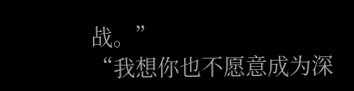战。”
“我想你也不愿意成为深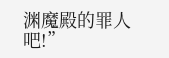渊魔殿的罪人吧!”